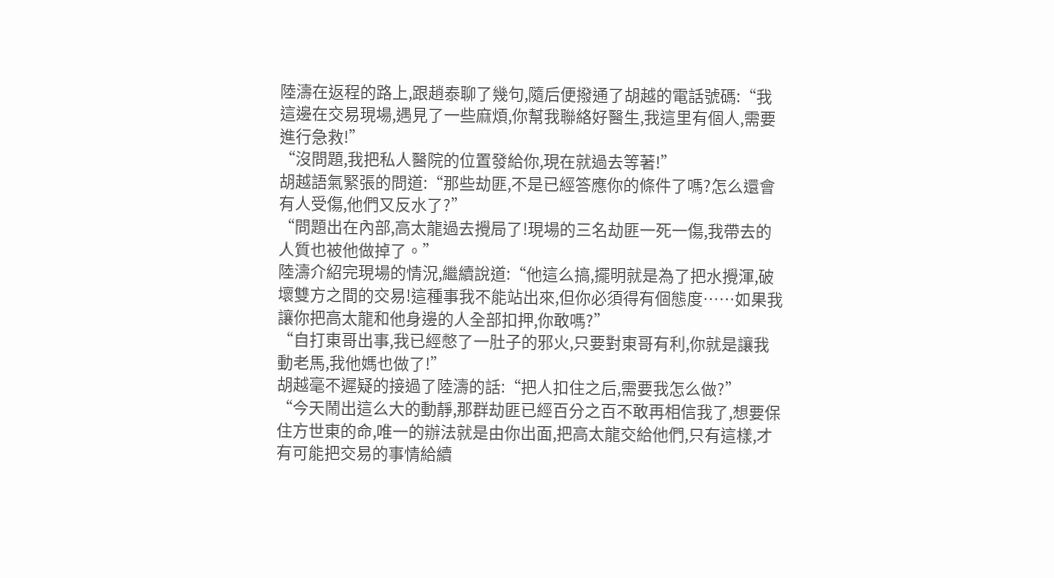陸濤在返程的路上,跟趙泰聊了幾句,隨后便撥通了胡越的電話號碼:“我這邊在交易現場,遇見了一些麻煩,你幫我聯絡好醫生,我這里有個人,需要進行急救!”
“沒問題,我把私人醫院的位置發給你,現在就過去等著!”
胡越語氣緊張的問道:“那些劫匪,不是已經答應你的條件了嗎?怎么還會有人受傷,他們又反水了?”
“問題出在內部,高太龍過去攪局了!現場的三名劫匪一死一傷,我帶去的人質也被他做掉了。”
陸濤介紹完現場的情況,繼續說道:“他這么搞,擺明就是為了把水攪渾,破壞雙方之間的交易!這種事我不能站出來,但你必須得有個態度……如果我讓你把高太龍和他身邊的人全部扣押,你敢嗎?”
“自打東哥出事,我已經憋了一肚子的邪火,只要對東哥有利,你就是讓我動老馬,我他媽也做了!”
胡越毫不遲疑的接過了陸濤的話:“把人扣住之后,需要我怎么做?”
“今天鬧出這么大的動靜,那群劫匪已經百分之百不敢再相信我了,想要保住方世東的命,唯一的辦法就是由你出面,把高太龍交給他們,只有這樣,才有可能把交易的事情給續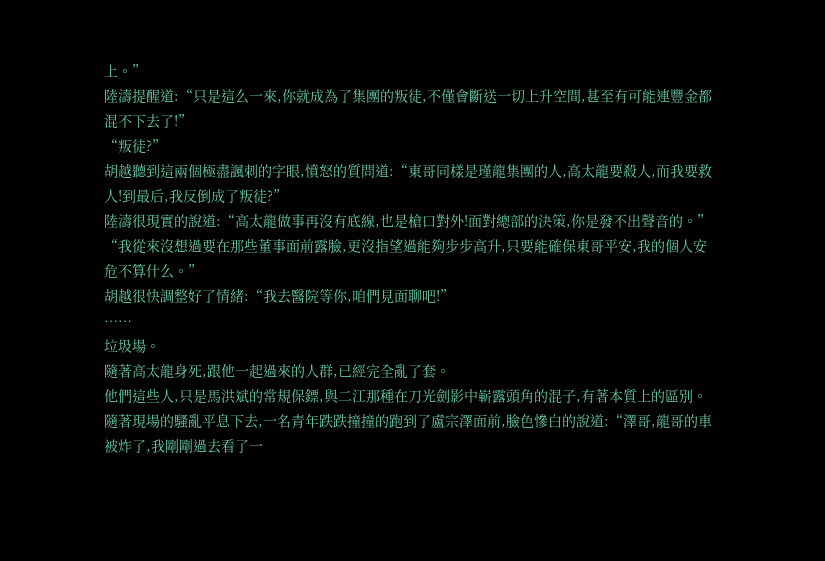上。”
陸濤提醒道:“只是這么一來,你就成為了集團的叛徒,不僅會斷送一切上升空間,甚至有可能連豐金都混不下去了!”
“叛徒?”
胡越聽到這兩個極盡諷刺的字眼,憤怒的質問道:“東哥同樣是瑾龍集團的人,高太龍要殺人,而我要救人!到最后,我反倒成了叛徒?”
陸濤很現實的說道:“高太龍做事再沒有底線,也是槍口對外!面對總部的決策,你是發不出聲音的。”
“我從來沒想過要在那些董事面前露臉,更沒指望過能夠步步高升,只要能確保東哥平安,我的個人安危不算什么。”
胡越很快調整好了情緒:“我去醫院等你,咱們見面聊吧!”
……
垃圾場。
隨著高太龍身死,跟他一起過來的人群,已經完全亂了套。
他們這些人,只是馬洪斌的常規保鏢,與二江那種在刀光劍影中嶄露頭角的混子,有著本質上的區別。
隨著現場的騷亂平息下去,一名青年跌跌撞撞的跑到了盧宗澤面前,臉色慘白的說道:“澤哥,龍哥的車被炸了,我剛剛過去看了一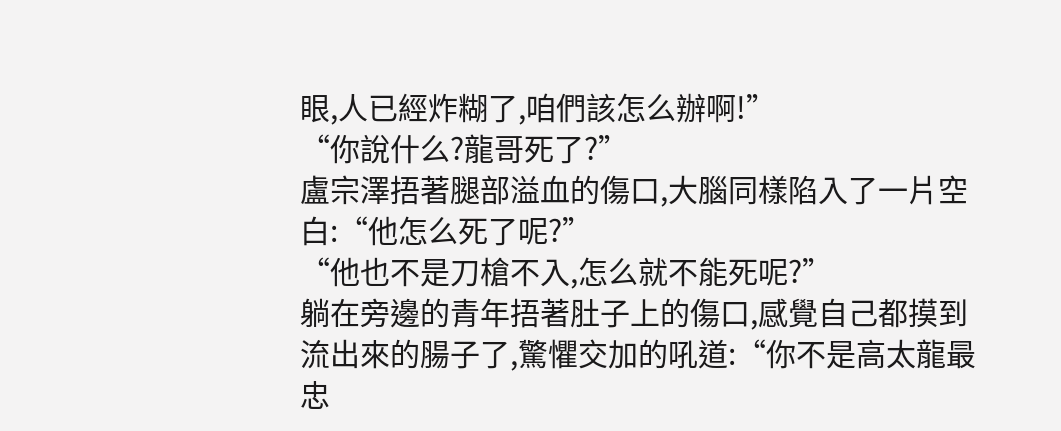眼,人已經炸糊了,咱們該怎么辦啊!”
“你說什么?龍哥死了?”
盧宗澤捂著腿部溢血的傷口,大腦同樣陷入了一片空白:“他怎么死了呢?”
“他也不是刀槍不入,怎么就不能死呢?”
躺在旁邊的青年捂著肚子上的傷口,感覺自己都摸到流出來的腸子了,驚懼交加的吼道:“你不是高太龍最忠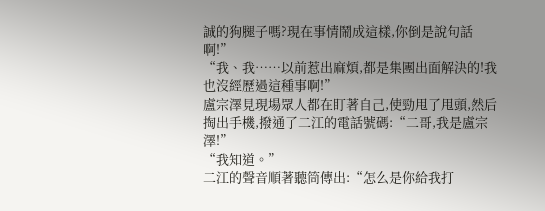誠的狗腿子嗎?現在事情鬧成這樣,你倒是說句話啊!”
“我、我……以前惹出麻煩,都是集團出面解決的!我也沒經歷過這種事啊!”
盧宗澤見現場眾人都在盯著自己,使勁甩了甩頭,然后掏出手機,撥通了二江的電話號碼:“二哥,我是盧宗澤!”
“我知道。”
二江的聲音順著聽筒傳出:“怎么是你給我打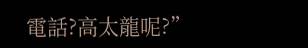電話?高太龍呢?”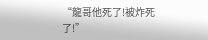“龍哥他死了!被炸死了!”